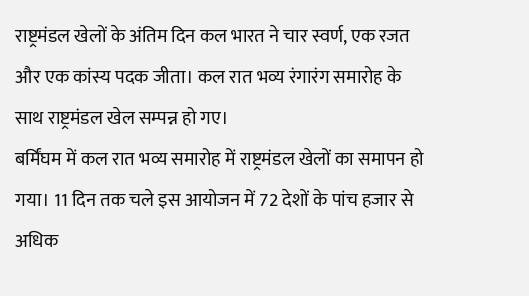राष्ट्रमंडल खेलों के अंतिम दिन कल भारत ने चार स्वर्ण, एक रजत और एक कांस्य पदक जीता। कल रात भव्य रंगारंग समारोह के साथ राष्ट्रमंडल खेल सम्पन्न हो गए।
बर्मिंघम में कल रात भव्य समारोह में राष्ट्रमंडल खेलों का समापन हो गया। 11 दिन तक चले इस आयोजन में 72 देशों के पांच हजार से अधिक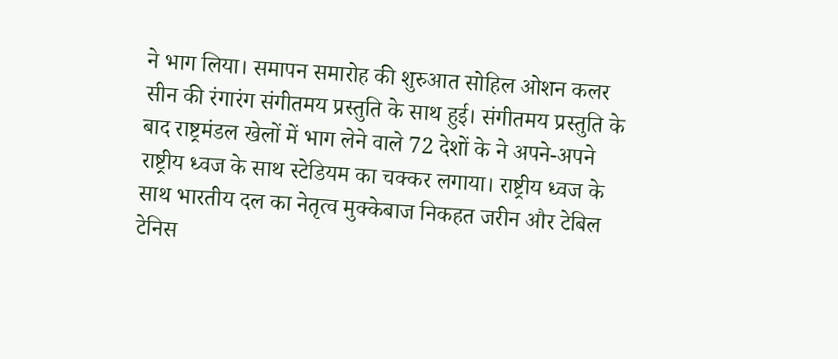ने भाग लिया। समापन समारोह की शुरुआत सोहिल ओशन कलर सीन की रंगारंग संगीतमय प्रस्तुति के साथ हुई। संगीतमय प्रस्तुति के बाद राष्ट्रमंडल खेलों में भाग लेने वाले 72 देशों के ने अपने-अपने राष्ट्रीय ध्वज के साथ स्टेडियम का चक्कर लगाया। राष्ट्रीय ध्वज के साथ भारतीय दल का नेतृत्व मुक्केबाज निकहत जरीन और टेबिल टेनिस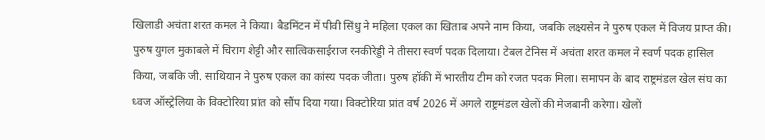खिलाडी अचंता शरत कमल ने किया। बैडमिंटन में पीवी सिंधु ने महिला एकल का खिताब अपने नाम किया, जबकि लक्ष्यसेन ने पुरुष एकल में विजय प्राप्त की। पुरुष युगल मुकाबले में चिराग शेट्टी और सात्विकसाईराज रनकीरेड्डी ने तीसरा स्वर्ण पदक दिलाया। टेबल टेनिस में अचंता शरत कमल ने स्वर्ण पदक हासिल किया, जबकि जी. साथियान ने पुरुष एकल का कांस्य पदक जीता। पुरुष हॉकी में भारतीय टीम को रजत पदक मिला। समापन के बाद राष्ट्रमंडल खेल संघ का ध्वज ऑस्ट्रेलिया के विक्टोरिया प्रांत को सौंप दिया गया। विक्टोरिया प्रांत वर्ष 2026 में अगले राष्ट्रमंडल खेलों की मेजबानी करेगा। खेलों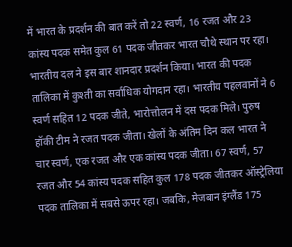में भारत के प्रदर्शन की बात करें तो 22 स्वर्ण, 16 रजत और 23 कांस्य पदक समेत कुल 61 पदक जीतकर भारत चौथे स्थान पर रहा। भारतीय दल ने इस बार शानदार प्रदर्शन किया। भारत की पदक तालिका में कुश्ती का सर्वाधिक योगदान रहा। भारतीय पहलवानों ने 6 स्वर्ण सहित 12 पदक जीते, भारोत्तोलन में दस पदक मिले। पुरुष हॉकी टीम ने रजत पदक जीता। खेलों के अंतिम दिन कल भारत ने चार स्वर्ण, एक रजत और एक कांस्य पदक जीता। 67 स्वर्ण, 57 रजत और 54 कांस्य पदक सहित कुल 178 पदक जीतकर ऑस्ट्रेलिया पदक तालिका में सबसे ऊपर रहा। जबकि, मेजबान इंग्लैंड 175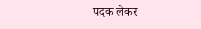पदक लेकर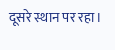दूसरे स्थान पर रहा।